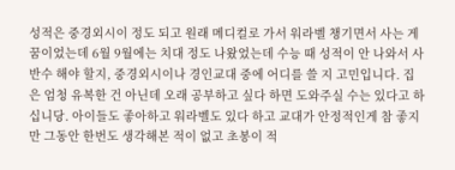성적은 중경외시이 정도 되고 원래 메디컬로 가서 워라벨 챙기면서 사는 게 꿈이었는데 6월 9월에는 치대 정도 나왔었는데 수능 때 성적이 안 나와서 사반수 해야 할지, 중경외시이나 경인교대 중에 어디를 쓸 지 고민입니다. 집은 엄청 유복한 건 아닌데 오래 공부하고 싶다 하면 도와주실 수는 있다고 하십니당. 아이들도 좋아하고 워라벨도 있다 하고 교대가 안정적인게 참 좋지만 그동안 한번도 생각해본 적이 없고 초봉이 적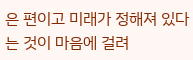은 편이고 미래가 정해져 있다는 것이 마음에 걸려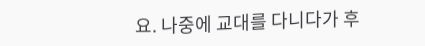요. 나중에 교대를 다니다가 후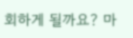회하게 될까요? 마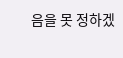음을 못 정하겠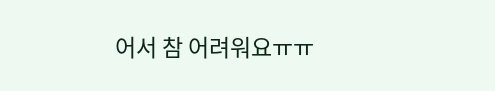어서 참 어려워요ㅠㅠ